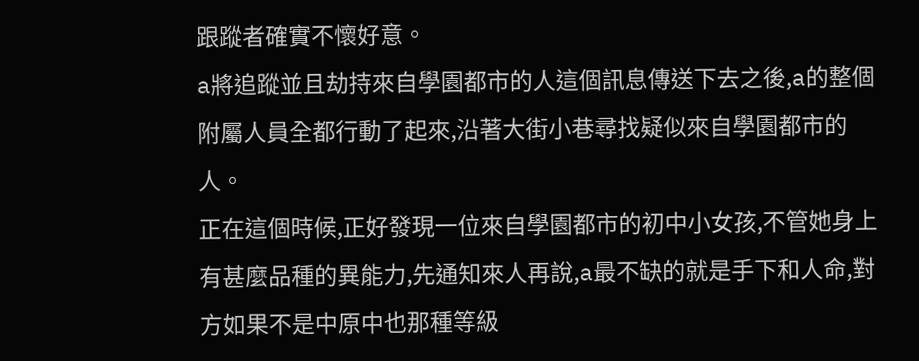跟蹤者確實不懷好意。
a將追蹤並且劫持來自學園都市的人這個訊息傳送下去之後,a的整個附屬人員全都行動了起來,沿著大街小巷尋找疑似來自學園都市的人。
正在這個時候,正好發現一位來自學園都市的初中小女孩,不管她身上有甚麼品種的異能力,先通知來人再說,a最不缺的就是手下和人命,對方如果不是中原中也那種等級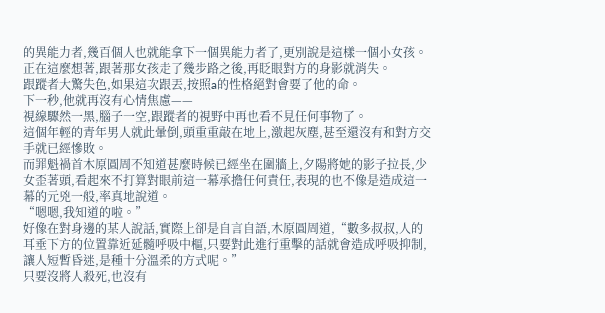的異能力者,幾百個人也就能拿下一個異能力者了,更別說是這樣一個小女孩。
正在這麼想著,跟著那女孩走了幾步路之後,再眨眼對方的身影就消失。
跟蹤者大驚失色,如果這次跟丟,按照a的性格絕對會要了他的命。
下一秒,他就再沒有心情焦慮——
視線驟然一黑,腦子一空,跟蹤者的視野中再也看不見任何事物了。
這個年輕的青年男人就此暈倒,頭重重敲在地上,激起灰塵,甚至還沒有和對方交手就已經慘敗。
而罪魁禍首木原圓周不知道甚麼時候已經坐在圍牆上,夕陽將她的影子拉長,少女歪著頭,看起來不打算對眼前這一幕承擔任何責任,表現的也不像是造成這一幕的元兇一般,率真地說道。
“嗯嗯,我知道的啦。”
好像在對身邊的某人說話,實際上卻是自言自語,木原圓周道,“數多叔叔,人的耳垂下方的位置靠近延髓呼吸中樞,只要對此進行重擊的話就會造成呼吸抑制,讓人短暫昏迷,是種十分溫柔的方式呢。”
只要沒將人殺死,也沒有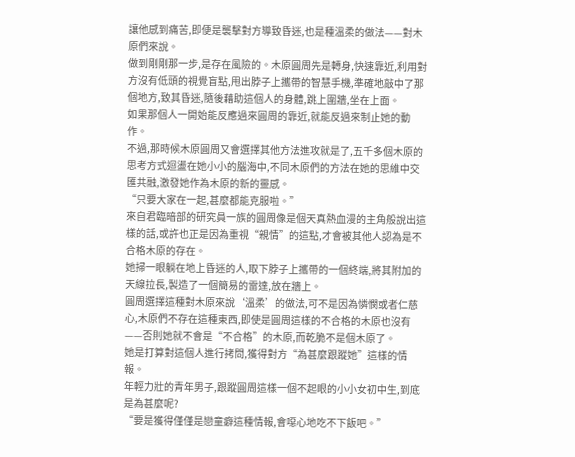讓他感到痛苦,即便是襲擊對方導致昏迷,也是種溫柔的做法——對木原們來說。
做到剛剛那一步,是存在風險的。木原圓周先是轉身,快速靠近,利用對方沒有低頭的視覺盲點,甩出脖子上攜帶的智慧手機,準確地敲中了那個地方,致其昏迷,隨後藉助這個人的身體,跳上圍牆,坐在上面。
如果那個人一開始能反應過來圓周的靠近,就能反過來制止她的動作。
不過,那時候木原圓周又會選擇其他方法進攻就是了,五千多個木原的思考方式迴盪在她小小的腦海中,不同木原們的方法在她的思維中交匯共融,激發她作為木原的新的靈感。
“只要大家在一起,甚麼都能克服啦。”
來自君臨暗部的研究員一族的圓周像是個天真熱血漫的主角般說出這樣的話,或許也正是因為重視“親情”的這點,才會被其他人認為是不合格木原的存在。
她掃一眼躺在地上昏迷的人,取下脖子上攜帶的一個終端,將其附加的天線拉長,製造了一個簡易的雷達,放在牆上。
圓周選擇這種對木原來說‘溫柔’的做法,可不是因為憐憫或者仁慈心,木原們不存在這種東西,即使是圓周這樣的不合格的木原也沒有——否則她就不會是“不合格”的木原,而乾脆不是個木原了。
她是打算對這個人進行拷問,獲得對方“為甚麼跟蹤她”這樣的情報。
年輕力壯的青年男子,跟蹤圓周這樣一個不起眼的小小女初中生,到底是為甚麼呢?
“要是獲得僅僅是戀童癖這種情報,會噁心地吃不下飯吧。”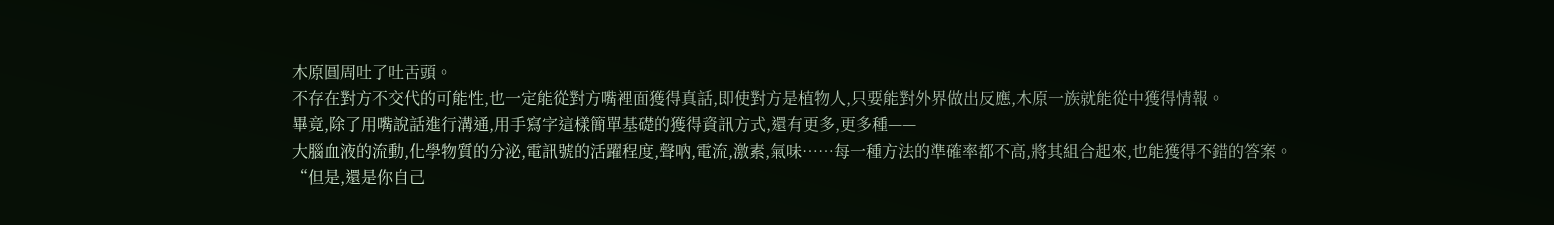木原圓周吐了吐舌頭。
不存在對方不交代的可能性,也一定能從對方嘴裡面獲得真話,即使對方是植物人,只要能對外界做出反應,木原一族就能從中獲得情報。
畢竟,除了用嘴說話進行溝通,用手寫字這樣簡單基礎的獲得資訊方式,還有更多,更多種——
大腦血液的流動,化學物質的分泌,電訊號的活躍程度,聲吶,電流,激素,氣味……每一種方法的準確率都不高,將其組合起來,也能獲得不錯的答案。
“但是,還是你自己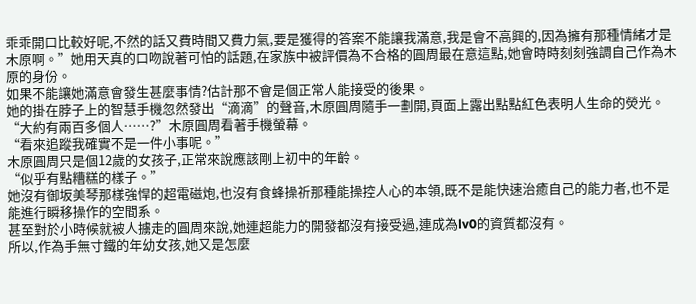乖乖開口比較好呢,不然的話又費時間又費力氣,要是獲得的答案不能讓我滿意,我是會不高興的,因為擁有那種情緒才是木原啊。”她用天真的口吻說著可怕的話題,在家族中被評價為不合格的圓周最在意這點,她會時時刻刻強調自己作為木原的身份。
如果不能讓她滿意會發生甚麼事情?估計那不會是個正常人能接受的後果。
她的掛在脖子上的智慧手機忽然發出“滴滴”的聲音,木原圓周隨手一劃開,頁面上露出點點紅色表明人生命的熒光。
“大約有兩百多個人……?”木原圓周看著手機螢幕。
“看來追蹤我確實不是一件小事呢。”
木原圓周只是個12歲的女孩子,正常來說應該剛上初中的年齡。
“似乎有點糟糕的樣子。”
她沒有御坂美琴那樣強悍的超電磁炮,也沒有食蜂操祈那種能操控人心的本領,既不是能快速治癒自己的能力者,也不是能進行瞬移操作的空間系。
甚至對於小時候就被人擄走的圓周來說,她連超能力的開發都沒有接受過,連成為lv0的資質都沒有。
所以,作為手無寸鐵的年幼女孩,她又是怎麼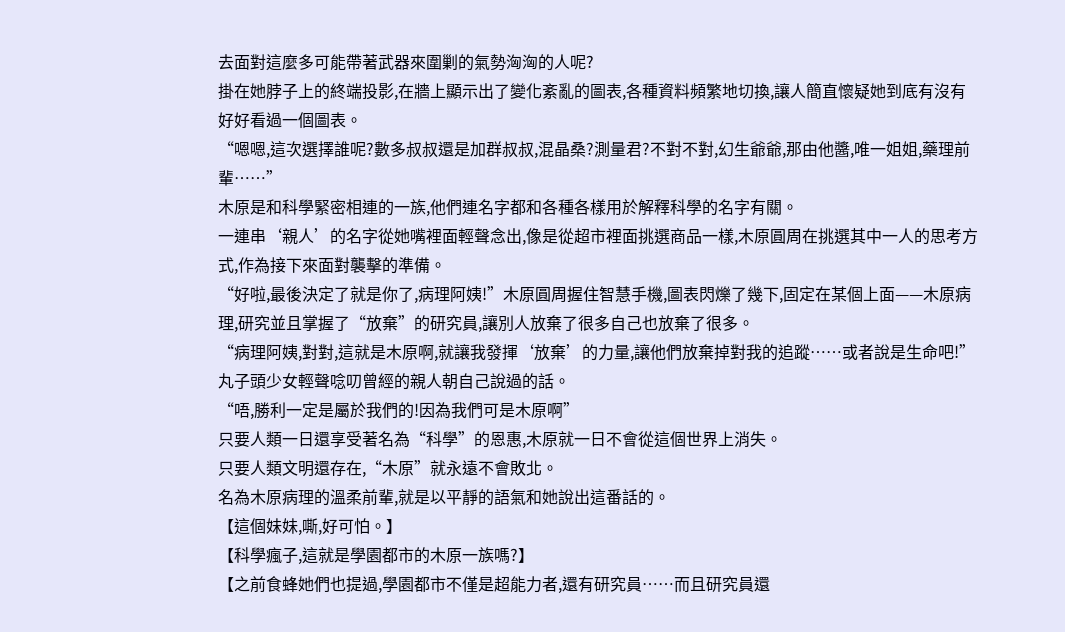去面對這麼多可能帶著武器來圍剿的氣勢洶洶的人呢?
掛在她脖子上的終端投影,在牆上顯示出了變化紊亂的圖表,各種資料頻繁地切換,讓人簡直懷疑她到底有沒有好好看過一個圖表。
“嗯嗯,這次選擇誰呢?數多叔叔還是加群叔叔,混晶桑?測量君?不對不對,幻生爺爺,那由他醬,唯一姐姐,藥理前輩……”
木原是和科學緊密相連的一族,他們連名字都和各種各樣用於解釋科學的名字有關。
一連串‘親人’的名字從她嘴裡面輕聲念出,像是從超市裡面挑選商品一樣,木原圓周在挑選其中一人的思考方式,作為接下來面對襲擊的準備。
“好啦,最後決定了就是你了,病理阿姨!”木原圓周握住智慧手機,圖表閃爍了幾下,固定在某個上面——木原病理,研究並且掌握了“放棄”的研究員,讓別人放棄了很多自己也放棄了很多。
“病理阿姨,對對,這就是木原啊,就讓我發揮‘放棄’的力量,讓他們放棄掉對我的追蹤……或者說是生命吧!”
丸子頭少女輕聲唸叨曾經的親人朝自己說過的話。
“唔,勝利一定是屬於我們的!因為我們可是木原啊”
只要人類一日還享受著名為“科學”的恩惠,木原就一日不會從這個世界上消失。
只要人類文明還存在,“木原”就永遠不會敗北。
名為木原病理的溫柔前輩,就是以平靜的語氣和她說出這番話的。
【這個妹妹,嘶,好可怕。】
【科學瘋子,這就是學園都市的木原一族嗎?】
【之前食蜂她們也提過,學園都市不僅是超能力者,還有研究員……而且研究員還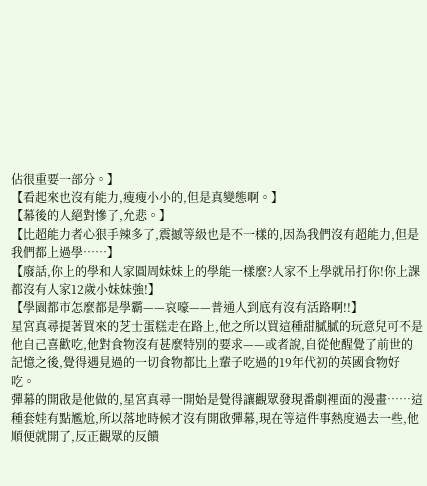佔很重要一部分。】
【看起來也沒有能力,瘦瘦小小的,但是真變態啊。】
【幕後的人絕對慘了,允悲。】
【比超能力者心狠手辣多了,震撼等級也是不一樣的,因為我們沒有超能力,但是我們都上過學……】
【廢話,你上的學和人家圓周妹妹上的學能一樣麼?人家不上學就吊打你!你上課都沒有人家12歲小妹妹強!】
【學園都市怎麼都是學霸——哀嚎——普通人到底有沒有活路啊!!】
星宮真尋提著買來的芝士蛋糕走在路上,他之所以買這種甜膩膩的玩意兒可不是他自己喜歡吃,他對食物沒有甚麼特別的要求——或者說,自從他醒覺了前世的記憶之後,覺得遇見過的一切食物都比上輩子吃過的19年代初的英國食物好吃。
彈幕的開啟是他做的,星宮真尋一開始是覺得讓觀眾發現番劇裡面的漫畫……這種套娃有點尷尬,所以落地時候才沒有開啟彈幕,現在等這件事熱度過去一些,他順便就開了,反正觀眾的反饋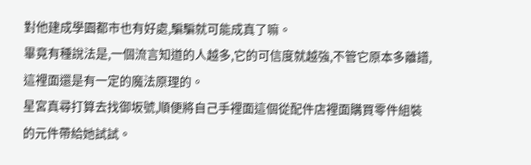對他建成學園都市也有好處,騙騙就可能成真了嘛。
畢竟有種說法是,一個流言知道的人越多,它的可信度就越強,不管它原本多離譜,這裡面還是有一定的魔法原理的。
星宮真尋打算去找御坂號,順便將自己手裡面這個從配件店裡面購買零件組裝的元件帶給她試試。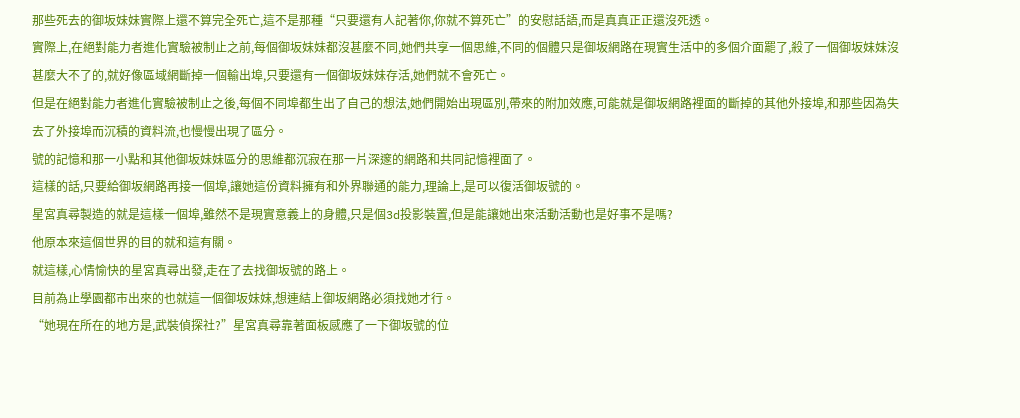那些死去的御坂妹妹實際上還不算完全死亡,這不是那種“只要還有人記著你,你就不算死亡”的安慰話語,而是真真正正還沒死透。
實際上,在絕對能力者進化實驗被制止之前,每個御坂妹妹都沒甚麼不同,她們共享一個思維,不同的個體只是御坂網路在現實生活中的多個介面罷了,殺了一個御坂妹妹沒甚麼大不了的,就好像區域網斷掉一個輸出埠,只要還有一個御坂妹妹存活,她們就不會死亡。
但是在絕對能力者進化實驗被制止之後,每個不同埠都生出了自己的想法,她們開始出現區別,帶來的附加效應,可能就是御坂網路裡面的斷掉的其他外接埠,和那些因為失去了外接埠而沉積的資料流,也慢慢出現了區分。
號的記憶和那一小點和其他御坂妹妹區分的思維都沉寂在那一片深邃的網路和共同記憶裡面了。
這樣的話,只要給御坂網路再接一個埠,讓她這份資料擁有和外界聯通的能力,理論上,是可以復活御坂號的。
星宮真尋製造的就是這樣一個埠,雖然不是現實意義上的身體,只是個3d投影裝置,但是能讓她出來活動活動也是好事不是嗎?
他原本來這個世界的目的就和這有關。
就這樣,心情愉快的星宮真尋出發,走在了去找御坂號的路上。
目前為止學園都市出來的也就這一個御坂妹妹,想連結上御坂網路必須找她才行。
“她現在所在的地方是,武裝偵探社?”星宮真尋靠著面板感應了一下御坂號的位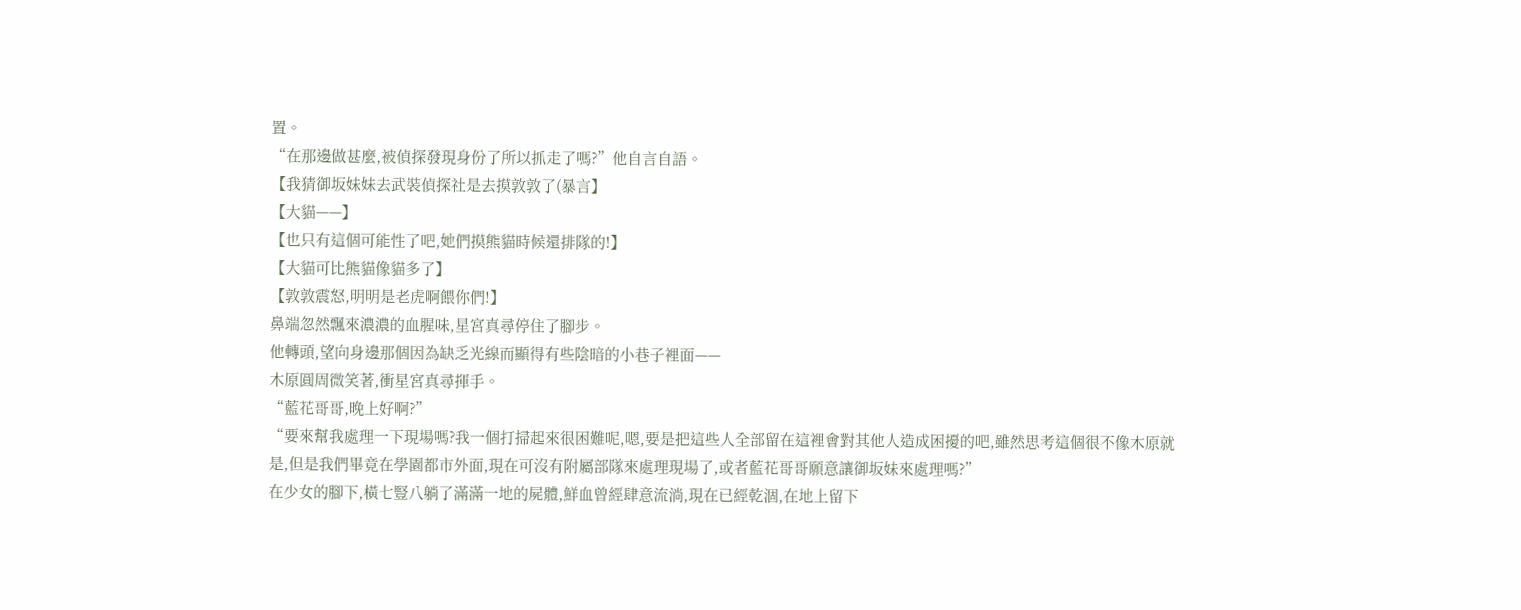置。
“在那邊做甚麼,被偵探發現身份了所以抓走了嗎?”他自言自語。
【我猜御坂妹妹去武裝偵探社是去摸敦敦了(暴言】
【大貓——】
【也只有這個可能性了吧,她們摸熊貓時候還排隊的!】
【大貓可比熊貓像貓多了】
【敦敦震怒,明明是老虎啊餵你們!】
鼻端忽然飄來濃濃的血腥味,星宮真尋停住了腳步。
他轉頭,望向身邊那個因為缺乏光線而顯得有些陰暗的小巷子裡面——
木原圓周微笑著,衝星宮真尋揮手。
“藍花哥哥,晚上好啊?”
“要來幫我處理一下現場嗎?我一個打掃起來很困難呢,嗯,要是把這些人全部留在這裡會對其他人造成困擾的吧,雖然思考這個很不像木原就是,但是我們畢竟在學園都市外面,現在可沒有附屬部隊來處理現場了,或者藍花哥哥願意讓御坂妹來處理嗎?”
在少女的腳下,橫七豎八躺了滿滿一地的屍體,鮮血曾經肆意流淌,現在已經乾涸,在地上留下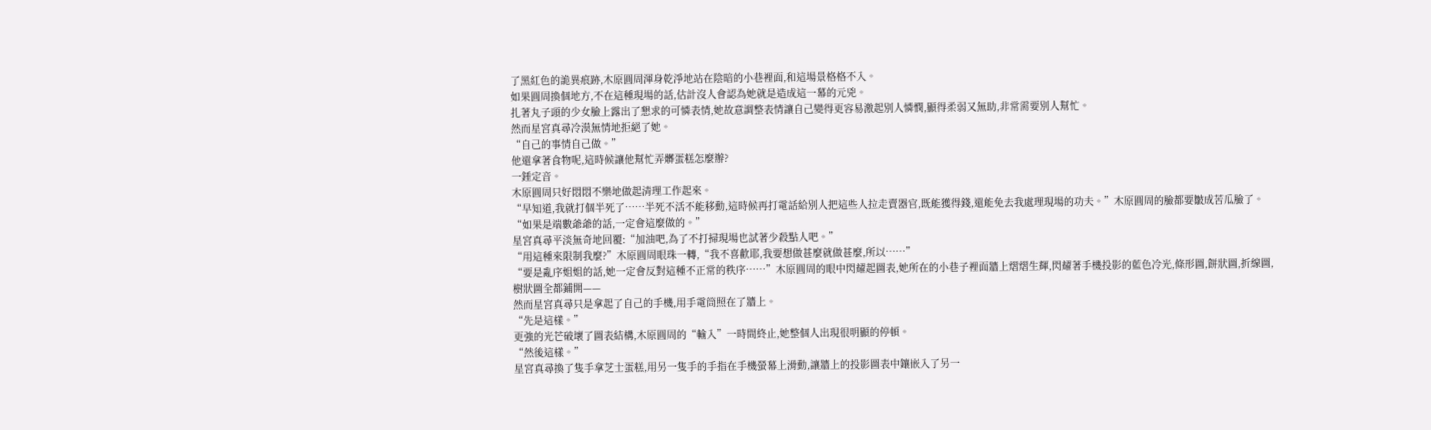了黑紅色的詭異痕跡,木原圓周渾身乾淨地站在陰暗的小巷裡面,和這場景格格不入。
如果圓周換個地方,不在這種現場的話,估計沒人會認為她就是造成這一幕的元兇。
扎著丸子頭的少女臉上露出了懇求的可憐表情,她故意調整表情讓自己變得更容易激起別人憐憫,顯得柔弱又無助,非常需要別人幫忙。
然而星宮真尋冷漠無情地拒絕了她。
“自己的事情自己做。”
他還拿著食物呢,這時候讓他幫忙弄髒蛋糕怎麼辦?
一錘定音。
木原圓周只好悶悶不樂地做起清理工作起來。
“早知道,我就打個半死了……半死不活不能移動,這時候再打電話給別人把這些人拉走賣器官,既能獲得錢,還能免去我處理現場的功夫。”木原圓周的臉都要皺成苦瓜臉了。
“如果是端數爺爺的話,一定會這麼做的。”
星宮真尋平淡無奇地回覆:“加油吧,為了不打掃現場也試著少殺點人吧。”
“用這種來限制我麼?”木原圓周眼珠一轉,“我不喜歡耶,我要想做甚麼就做甚麼,所以……”
“要是亂序姐姐的話,她一定會反對這種不正常的秩序……”木原圓周的眼中閃耀起圖表,她所在的小巷子裡面牆上熠熠生輝,閃耀著手機投影的藍色冷光,條形圖,餅狀圖,折線圖,樹狀圖全都鋪開——
然而星宮真尋只是拿起了自己的手機,用手電筒照在了牆上。
“先是這樣。”
更強的光芒破壞了圖表結構,木原圓周的“輸入”一時間終止,她整個人出現很明顯的停頓。
“然後這樣。”
星宮真尋換了隻手拿芝士蛋糕,用另一隻手的手指在手機螢幕上滑動,讓牆上的投影圖表中鑲嵌入了另一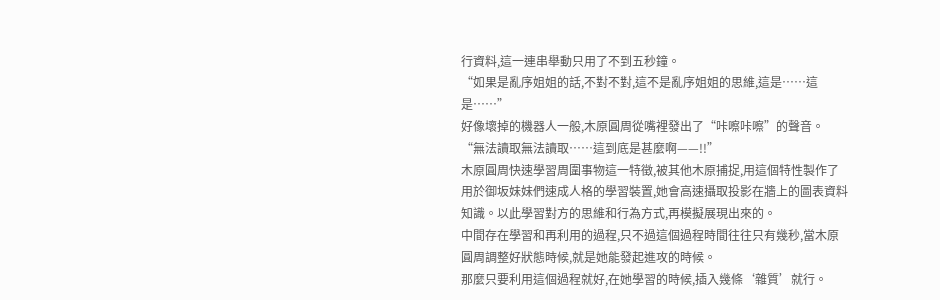行資料,這一連串舉動只用了不到五秒鐘。
“如果是亂序姐姐的話,不對不對,這不是亂序姐姐的思維,這是……這是……”
好像壞掉的機器人一般,木原圓周從嘴裡發出了“咔嚓咔嚓”的聲音。
“無法讀取無法讀取……這到底是甚麼啊——!!”
木原圓周快速學習周圍事物這一特徵,被其他木原捕捉,用這個特性製作了用於御坂妹妹們速成人格的學習裝置,她會高速攝取投影在牆上的圖表資料知識。以此學習對方的思維和行為方式,再模擬展現出來的。
中間存在學習和再利用的過程,只不過這個過程時間往往只有幾秒,當木原圓周調整好狀態時候,就是她能發起進攻的時候。
那麼只要利用這個過程就好,在她學習的時候,插入幾條‘雜質’就行。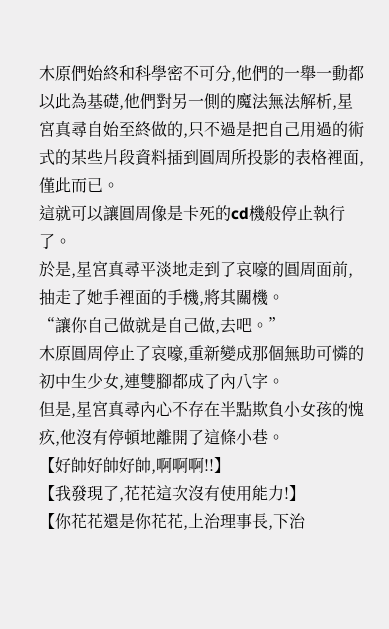木原們始終和科學密不可分,他們的一舉一動都以此為基礎,他們對另一側的魔法無法解析,星宮真尋自始至終做的,只不過是把自己用過的術式的某些片段資料插到圓周所投影的表格裡面,僅此而已。
這就可以讓圓周像是卡死的cd機般停止執行了。
於是,星宮真尋平淡地走到了哀嚎的圓周面前,抽走了她手裡面的手機,將其關機。
“讓你自己做就是自己做,去吧。”
木原圓周停止了哀嚎,重新變成那個無助可憐的初中生少女,連雙腳都成了內八字。
但是,星宮真尋內心不存在半點欺負小女孩的愧疚,他沒有停頓地離開了這條小巷。
【好帥好帥好帥,啊啊啊!!】
【我發現了,花花這次沒有使用能力!】
【你花花還是你花花,上治理事長,下治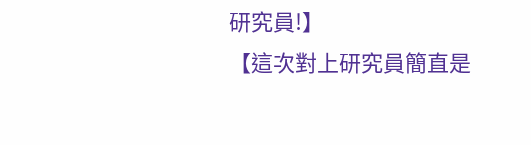研究員!】
【這次對上研究員簡直是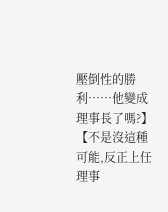壓倒性的勝利……他變成理事長了嗎?】
【不是沒這種可能,反正上任理事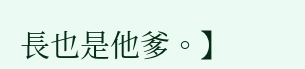長也是他爹。】